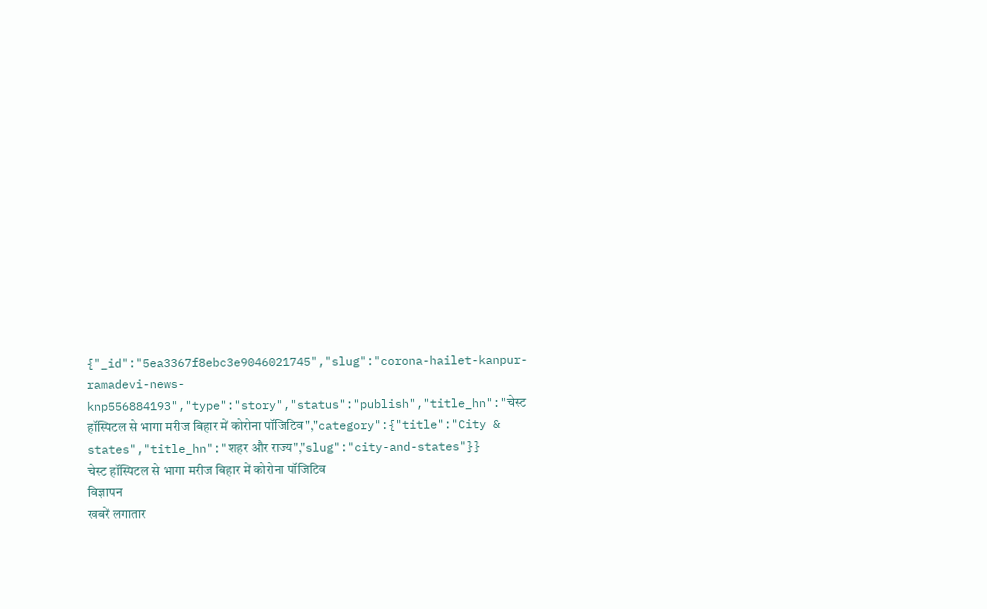{"_id":"5ea3367f8ebc3e9046021745","slug":"corona-hailet-kanpur-ramadevi-news-knp556884193","type":"story","status":"publish","title_hn":"चेस्ट हॉस्पिटल से भागा मरीज बिहार में कोरोना पॉजिटिव","category":{"title":"City & states","title_hn":"शहर और राज्य","slug":"city-and-states"}}
चेस्ट हॉस्पिटल से भागा मरीज बिहार में कोरोना पॉजिटिव
विज्ञापन
खबरें लगातार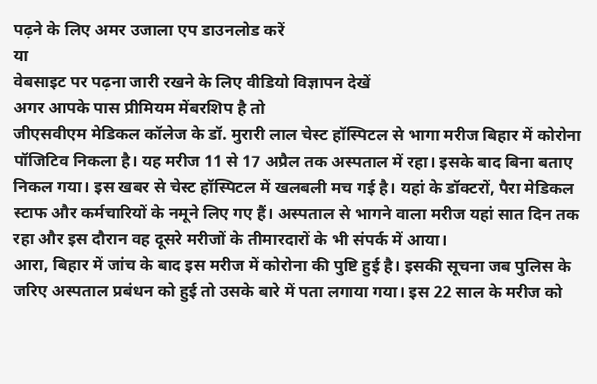पढ़ने के लिए अमर उजाला एप डाउनलोड करें
या
वेबसाइट पर पढ़ना जारी रखने के लिए वीडियो विज्ञापन देखें
अगर आपके पास प्रीमियम मेंबरशिप है तो
जीएसवीएम मेडिकल कॉलेज के डॉ. मुरारी लाल चेस्ट हॉस्पिटल से भागा मरीज बिहार में कोरोना पॉजिटिव निकला है। यह मरीज 11 से 17 अप्रैल तक अस्पताल में रहा। इसके बाद बिना बताए निकल गया। इस खबर से चेस्ट हॉस्पिटल में खलबली मच गई है। यहां के डॉक्टरों, पैरा मेडिकल स्टाफ और कर्मचारियों के नमूने लिए गए हैं। अस्पताल से भागने वाला मरीज यहां सात दिन तक रहा और इस दौरान वह दूसरे मरीजों के तीमारदारों के भी संपर्क में आया।
आरा, बिहार में जांच के बाद इस मरीज में कोरोना की पुष्टि हुई है। इसकी सूचना जब पुलिस के जरिए अस्पताल प्रबंधन को हुई तो उसके बारे में पता लगाया गया। इस 22 साल के मरीज को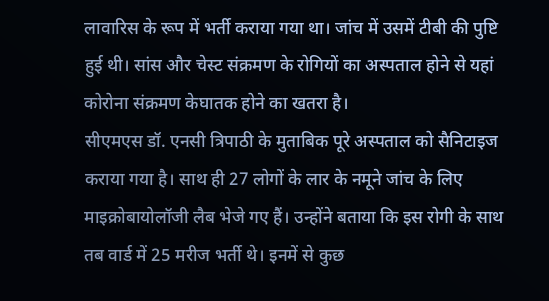लावारिस के रूप में भर्ती कराया गया था। जांच में उसमें टीबी की पुष्टि हुई थी। सांस और चेस्ट संक्रमण के रोगियों का अस्पताल होने से यहां कोरोना संक्रमण केघातक होने का खतरा है।
सीएमएस डॉ. एनसी त्रिपाठी के मुताबिक पूरे अस्पताल को सैनिटाइज कराया गया है। साथ ही 27 लोगों के लार के नमूने जांच के लिए माइक्रोबायोलॉजी लैब भेजे गए हैं। उन्होंने बताया कि इस रोगी के साथ तब वार्ड में 25 मरीज भर्ती थे। इनमें से कुछ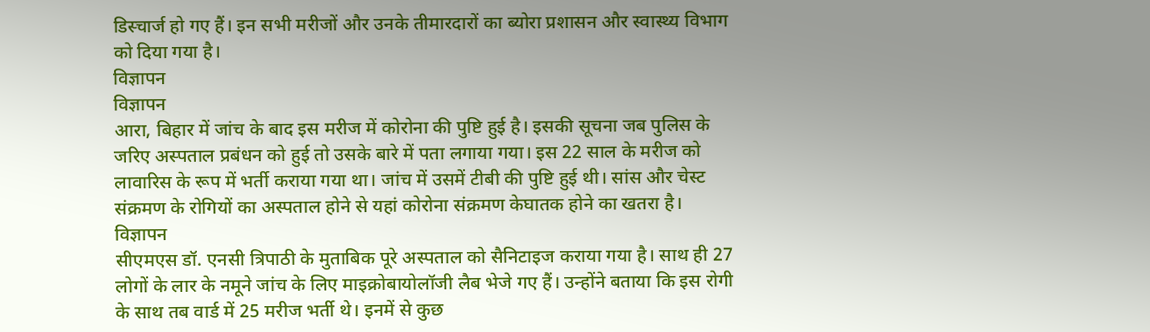डिस्चार्ज हो गए हैं। इन सभी मरीजों और उनके तीमारदारों का ब्योरा प्रशासन और स्वास्थ्य विभाग को दिया गया है।
विज्ञापन
विज्ञापन
आरा, बिहार में जांच के बाद इस मरीज में कोरोना की पुष्टि हुई है। इसकी सूचना जब पुलिस के जरिए अस्पताल प्रबंधन को हुई तो उसके बारे में पता लगाया गया। इस 22 साल के मरीज को लावारिस के रूप में भर्ती कराया गया था। जांच में उसमें टीबी की पुष्टि हुई थी। सांस और चेस्ट संक्रमण के रोगियों का अस्पताल होने से यहां कोरोना संक्रमण केघातक होने का खतरा है।
विज्ञापन
सीएमएस डॉ. एनसी त्रिपाठी के मुताबिक पूरे अस्पताल को सैनिटाइज कराया गया है। साथ ही 27 लोगों के लार के नमूने जांच के लिए माइक्रोबायोलॉजी लैब भेजे गए हैं। उन्होंने बताया कि इस रोगी के साथ तब वार्ड में 25 मरीज भर्ती थे। इनमें से कुछ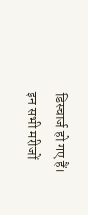डिस्चार्ज हो गए हैं। इन सभी मरीजों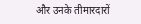और उनके तीमारदारों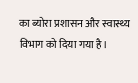का ब्योरा प्रशासन और स्वास्थ्य विभाग को दिया गया है।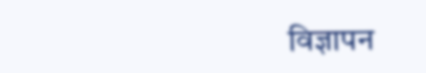विज्ञापन